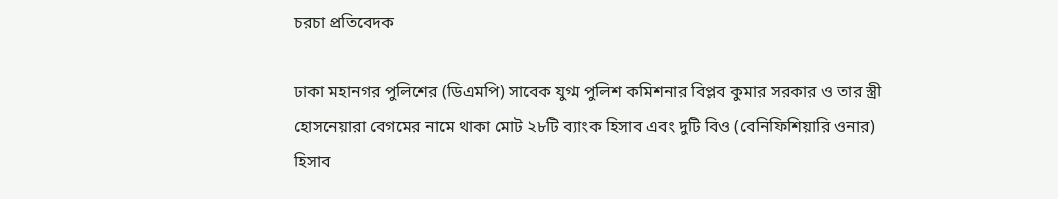চরচা প্রতিবেদক

ঢাকা মহানগর পুলিশের (ডিএমপি) সাবেক যুগ্ম পুলিশ কমিশনার বিপ্লব কুমার সরকার ও তার স্ত্রী হোসনেয়ারা বেগমের নামে থাকা মোট ২৮টি ব্যাংক হিসাব এবং দুটি বিও (বেনিফিশিয়ারি ওনার) হিসাব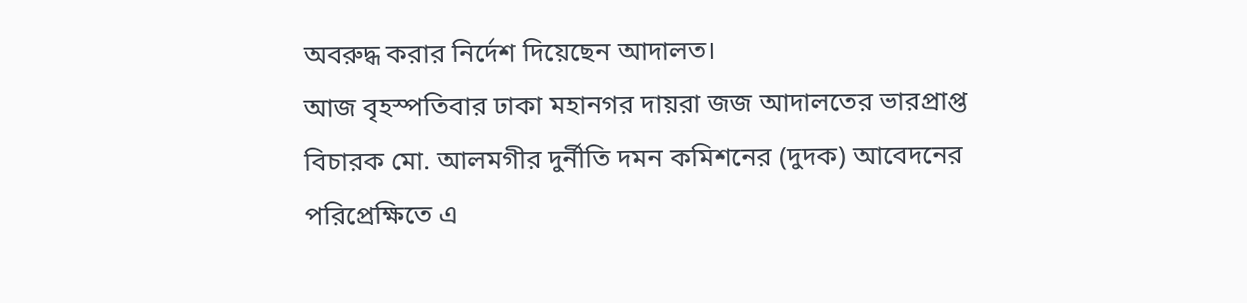অবরুদ্ধ করার নির্দেশ দিয়েছেন আদালত।
আজ বৃহস্পতিবার ঢাকা মহানগর দায়রা জজ আদালতের ভারপ্রাপ্ত বিচারক মো. আলমগীর দুর্নীতি দমন কমিশনের (দুদক) আবেদনের পরিপ্রেক্ষিতে এ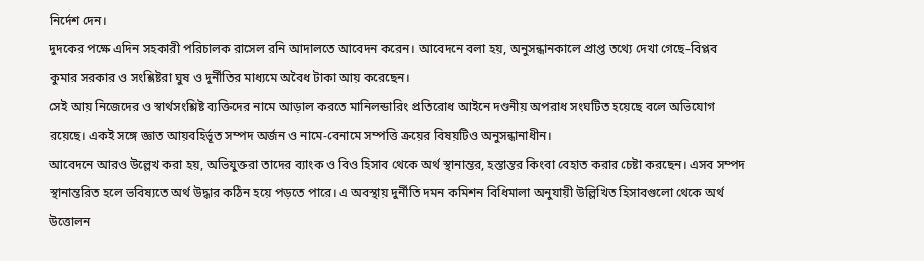নির্দেশ দেন।
দুদকের পক্ষে এদিন সহকারী পরিচালক রাসেল রনি আদালতে আবেদন করেন। আবেদনে বলা হয়, অনুসন্ধানকালে প্রাপ্ত তথ্যে দেখা গেছে–বিপ্লব কুমার সরকার ও সংশ্লিষ্টরা ঘুষ ও দুর্নীতির মাধ্যমে অবৈধ টাকা আয় করেছেন।
সেই আয় নিজেদের ও স্বার্থসংশ্লিষ্ট ব্যক্তিদের নামে আড়াল করতে মানিলন্ডারিং প্রতিরোধ আইনে দণ্ডনীয় অপরাধ সংঘটিত হয়েছে বলে অভিযোগ রয়েছে। একই সঙ্গে জ্ঞাত আয়বহির্ভূত সম্পদ অর্জন ও নামে-বেনামে সম্পত্তি ক্রয়ের বিষয়টিও অনুসন্ধানাধীন।
আবেদনে আরও উল্লেখ করা হয়, অভিযুক্তরা তাদের ব্যাংক ও বিও হিসাব থেকে অর্থ স্থানান্তর, হস্তান্তর কিংবা বেহাত করার চেষ্টা করছেন। এসব সম্পদ স্থানান্তরিত হলে ভবিষ্যতে অর্থ উদ্ধার কঠিন হয়ে পড়তে পারে। এ অবস্থায় দুর্নীতি দমন কমিশন বিধিমালা অনুযায়ী উল্লিখিত হিসাবগুলো থেকে অর্থ উত্তোলন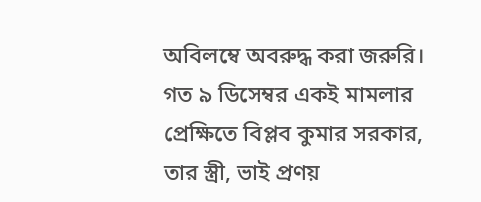অবিলম্বে অবরুদ্ধ করা জরুরি।
গত ৯ ডিসেম্বর একই মামলার প্রেক্ষিতে বিপ্লব কুমার সরকার, তার স্ত্রী, ভাই প্রণয়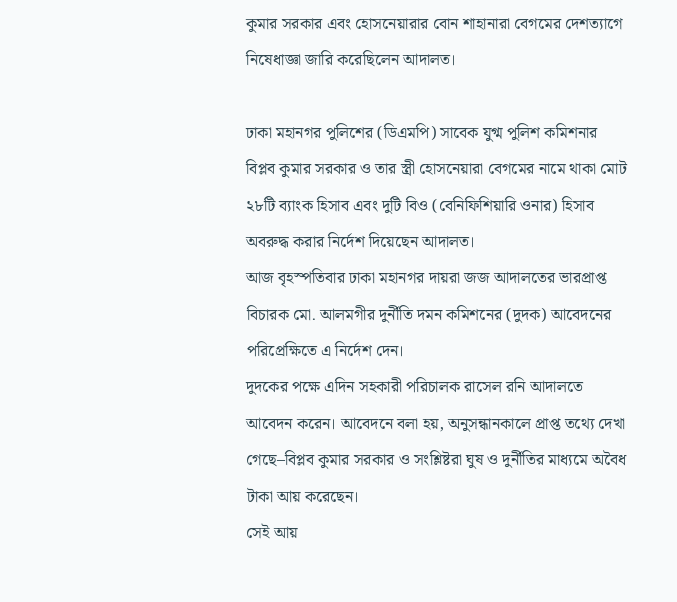কুমার সরকার এবং হোসনেয়ারার বোন শাহানারা বেগমের দেশত্যাগে নিষেধাজ্ঞা জারি করেছিলেন আদালত।

ঢাকা মহানগর পুলিশের (ডিএমপি) সাবেক যুগ্ম পুলিশ কমিশনার বিপ্লব কুমার সরকার ও তার স্ত্রী হোসনেয়ারা বেগমের নামে থাকা মোট ২৮টি ব্যাংক হিসাব এবং দুটি বিও (বেনিফিশিয়ারি ওনার) হিসাব অবরুদ্ধ করার নির্দেশ দিয়েছেন আদালত।
আজ বৃহস্পতিবার ঢাকা মহানগর দায়রা জজ আদালতের ভারপ্রাপ্ত বিচারক মো. আলমগীর দুর্নীতি দমন কমিশনের (দুদক) আবেদনের পরিপ্রেক্ষিতে এ নির্দেশ দেন।
দুদকের পক্ষে এদিন সহকারী পরিচালক রাসেল রনি আদালতে আবেদন করেন। আবেদনে বলা হয়, অনুসন্ধানকালে প্রাপ্ত তথ্যে দেখা গেছে–বিপ্লব কুমার সরকার ও সংশ্লিষ্টরা ঘুষ ও দুর্নীতির মাধ্যমে অবৈধ টাকা আয় করেছেন।
সেই আয়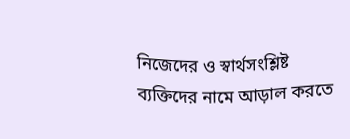নিজেদের ও স্বার্থসংশ্লিষ্ট ব্যক্তিদের নামে আড়াল করতে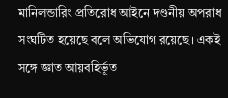মানিলন্ডারিং প্রতিরোধ আইনে দণ্ডনীয় অপরাধ সংঘটিত হয়েছে বলে অভিযোগ রয়েছে। একই সঙ্গে জ্ঞাত আয়বহির্ভূত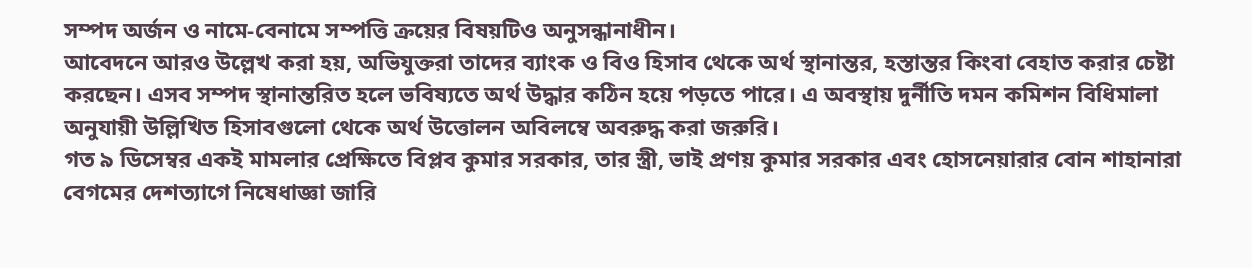সম্পদ অর্জন ও নামে-বেনামে সম্পত্তি ক্রয়ের বিষয়টিও অনুসন্ধানাধীন।
আবেদনে আরও উল্লেখ করা হয়, অভিযুক্তরা তাদের ব্যাংক ও বিও হিসাব থেকে অর্থ স্থানান্তর, হস্তান্তর কিংবা বেহাত করার চেষ্টা করছেন। এসব সম্পদ স্থানান্তরিত হলে ভবিষ্যতে অর্থ উদ্ধার কঠিন হয়ে পড়তে পারে। এ অবস্থায় দুর্নীতি দমন কমিশন বিধিমালা অনুযায়ী উল্লিখিত হিসাবগুলো থেকে অর্থ উত্তোলন অবিলম্বে অবরুদ্ধ করা জরুরি।
গত ৯ ডিসেম্বর একই মামলার প্রেক্ষিতে বিপ্লব কুমার সরকার, তার স্ত্রী, ভাই প্রণয় কুমার সরকার এবং হোসনেয়ারার বোন শাহানারা বেগমের দেশত্যাগে নিষেধাজ্ঞা জারি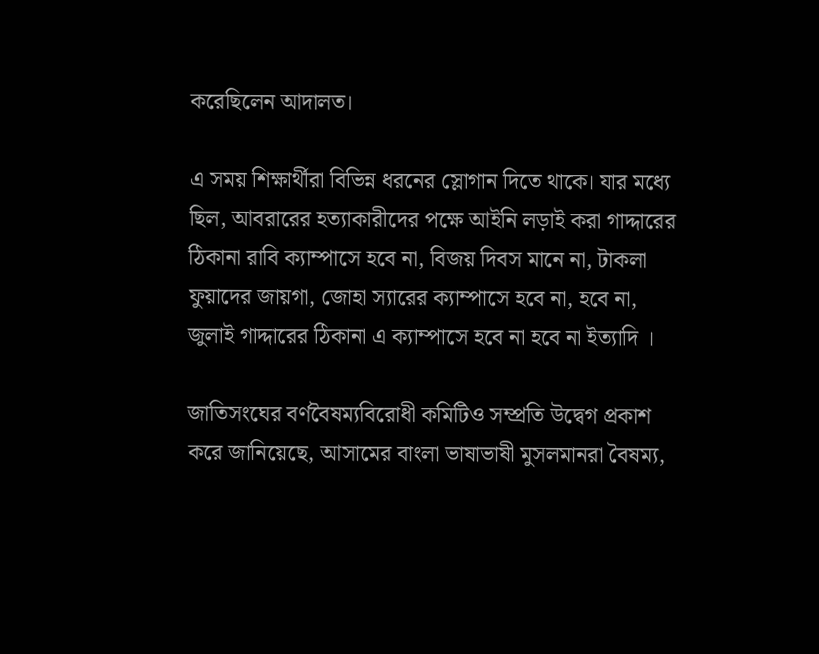করেছিলেন আদালত।

এ সময় শিক্ষার্থীরা বিভিন্ন ধরনের স্লোগান দিতে থাকে। যার মধ্যে ছিল, আবরারের হত্যাকারীদের পক্ষে আইনি লড়াই করা গাদ্দারের ঠিকানা রাবি ক্যাম্পাসে হবে না, বিজয় দিবস মানে না, টাকলা ফুয়াদের জায়গা, জোহা স্যারের ক্যাম্পাসে হবে না, হবে না, জুলাই গাদ্দারের ঠিকানা এ ক্যাম্পাসে হবে না হবে না ইত্যাদি ।

জাতিসংঘের বর্ণবৈষম্যবিরোধী কমিটিও সম্প্রতি উদ্বেগ প্রকাশ করে জানিয়েছে, আসামের বাংলা ভাষাভাষী মুসলমানরা বৈষম্য,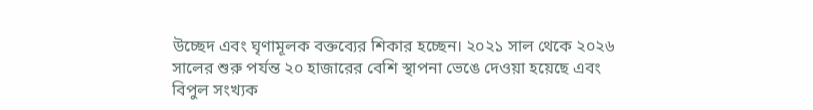উচ্ছেদ এবং ঘৃণামূলক বক্তব্যের শিকার হচ্ছেন। ২০২১ সাল থেকে ২০২৬ সালের শুরু পর্যন্ত ২০ হাজারের বেশি স্থাপনা ভেঙে দেওয়া হয়েছে এবং বিপুল সংখ্যক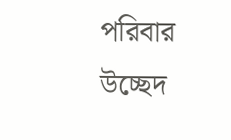পরিবার উচ্ছেদ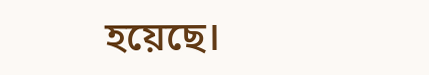হয়েছে।